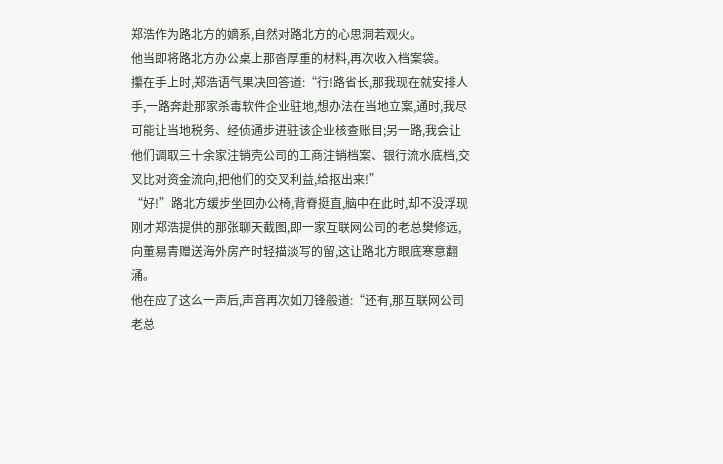郑浩作为路北方的嫡系,自然对路北方的心思洞若观火。
他当即将路北方办公桌上那沓厚重的材料,再次收入档案袋。
攥在手上时,郑浩语气果决回答道:“行!路省长,那我现在就安排人手,一路奔赴那家杀毒软件企业驻地,想办法在当地立案,通时,我尽可能让当地税务、经侦通步进驻该企业核查账目;另一路,我会让他们调取三十余家注销壳公司的工商注销档案、银行流水底档,交叉比对资金流向,把他们的交叉利益,给抠出来!”
“好!”路北方缓步坐回办公椅,背脊挺直,脑中在此时,却不没浮现刚才郑浩提供的那张聊天截图,即一家互联网公司的老总樊修远,向董易青赠送海外房产时轻描淡写的留,这让路北方眼底寒意翻涌。
他在应了这么一声后,声音再次如刀锋般道:“还有,那互联网公司老总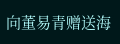向董易青赠送海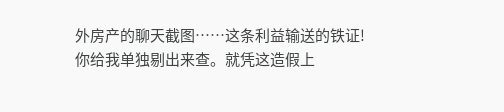外房产的聊天截图……这条利益输送的铁证!你给我单独剔出来查。就凭这造假上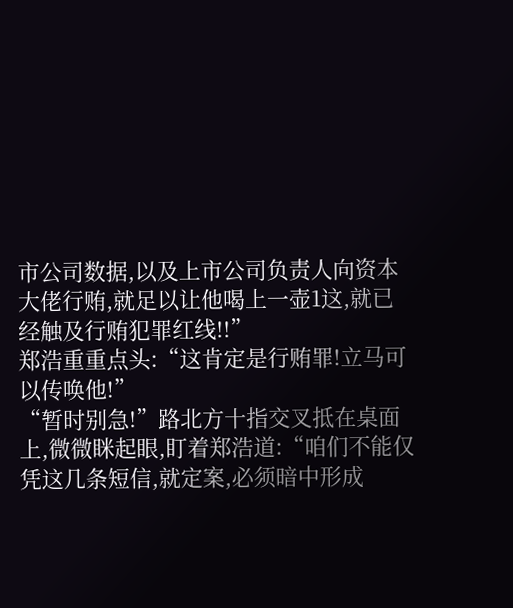市公司数据,以及上市公司负责人向资本大佬行贿,就足以让他喝上一壶1这,就已经触及行贿犯罪红线!!”
郑浩重重点头:“这肯定是行贿罪!立马可以传唤他!”
“暂时别急!”路北方十指交叉抵在桌面上,微微眯起眼,盯着郑浩道:“咱们不能仅凭这几条短信,就定案,必须暗中形成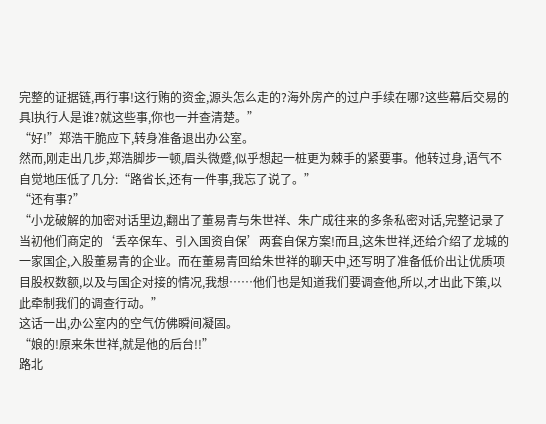完整的证据链,再行事!这行贿的资金,源头怎么走的?海外房产的过户手续在哪?这些幕后交易的具l执行人是谁?就这些事,你也一并查清楚。”
“好!”郑浩干脆应下,转身准备退出办公室。
然而,刚走出几步,郑浩脚步一顿,眉头微蹙,似乎想起一桩更为棘手的紧要事。他转过身,语气不自觉地压低了几分:“路省长,还有一件事,我忘了说了。”
“还有事?”
“小龙破解的加密对话里边,翻出了董易青与朱世祥、朱广成往来的多条私密对话,完整记录了当初他们商定的‘丢卒保车、引入国资自保’两套自保方案!而且,这朱世祥,还给介绍了龙城的一家国企,入股董易青的企业。而在董易青回给朱世祥的聊天中,还写明了准备低价出让优质项目股权数额,以及与国企对接的情况,我想……他们也是知道我们要调查他,所以,才出此下策,以此牵制我们的调查行动。”
这话一出,办公室内的空气仿佛瞬间凝固。
“娘的!原来朱世祥,就是他的后台!!”
路北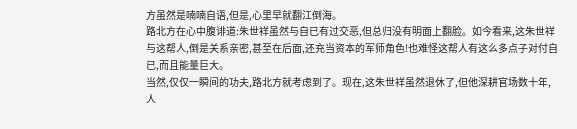方虽然是喃喃自语,但是,心里早就翻江倒海。
路北方在心中腹诽道:朱世祥虽然与自已有过交恶,但总归没有明面上翻脸。如今看来,这朱世祥与这帮人,倒是关系亲密,甚至在后面,还充当资本的军师角色!也难怪这帮人有这么多点子对付自已,而且能量巨大。
当然,仅仅一瞬间的功夫,路北方就考虑到了。现在,这朱世祥虽然退休了,但他深耕官场数十年,人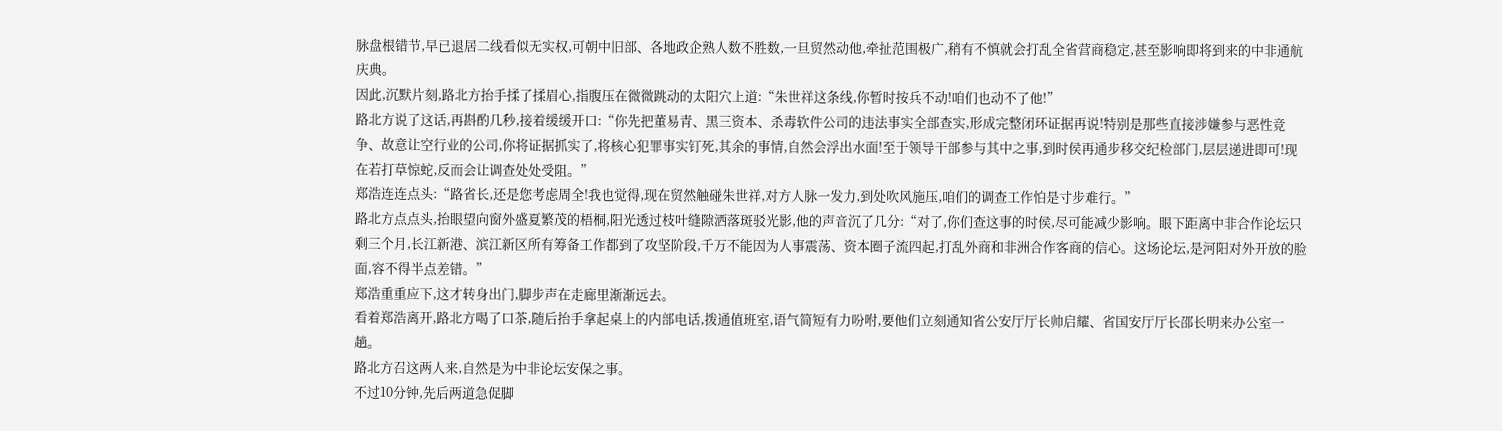脉盘根错节,早已退居二线看似无实权,可朝中旧部、各地政企熟人数不胜数,一旦贸然动他,牵扯范围极广,稍有不慎就会打乱全省营商稳定,甚至影响即将到来的中非通航庆典。
因此,沉默片刻,路北方抬手揉了揉眉心,指腹压在微微跳动的太阳穴上道:“朱世祥这条线,你暂时按兵不动!咱们也动不了他!”
路北方说了这话,再斟酌几秒,接着缓缓开口:“你先把董易青、黑三资本、杀毒软件公司的违法事实全部查实,形成完整闭环证据再说!特别是那些直接涉嫌参与恶性竞争、故意让空行业的公司,你将证据抓实了,将核心犯罪事实钉死,其余的事情,自然会浮出水面!至于领导干部参与其中之事,到时侯再通步移交纪检部门,层层递进即可!现在若打草惊蛇,反而会让调查处处受阻。”
郑浩连连点头:“路省长,还是您考虑周全!我也觉得,现在贸然触碰朱世祥,对方人脉一发力,到处吹风施压,咱们的调查工作怕是寸步难行。”
路北方点点头,抬眼望向窗外盛夏繁茂的梧桐,阳光透过枝叶缝隙洒落斑驳光影,他的声音沉了几分:“对了,你们查这事的时侯,尽可能减少影响。眼下距离中非合作论坛只剩三个月,长江新港、滨江新区所有筹备工作都到了攻坚阶段,千万不能因为人事震荡、资本圈子流四起,打乱外商和非洲合作客商的信心。这场论坛,是河阳对外开放的脸面,容不得半点差错。”
郑浩重重应下,这才转身出门,脚步声在走廊里渐渐远去。
看着郑浩离开,路北方喝了口茶,随后抬手拿起桌上的内部电话,拨通值班室,语气简短有力吩咐,要他们立刻通知省公安厅厅长帅启耀、省国安厅厅长邵长明来办公室一趟。
路北方召这两人来,自然是为中非论坛安保之事。
不过10分钟,先后两道急促脚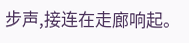步声,接连在走廊响起。